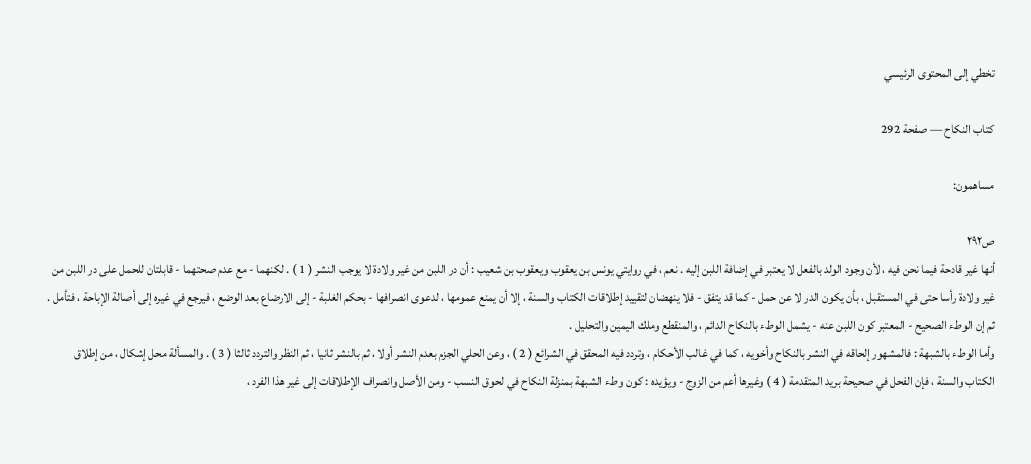تخطي إلى المحتوى الرئيسي

كتاب النكاح — صفحة 292

مساهمون:

ص٢٩٢
أنها غير قادحة فيما نحن فيه ، لأن وجود الولد بالفعل لا يعتبر في إضافة اللبن إليه . نعم ، في روايتي يونس بن يعقوب ويعقوب بن شعيب : أن در اللبن من غير ولادة لا يوجب النشر ( 1 ) . لكنهما - مع عدم صحتهما - قابلتان للحمل على در اللبن من غير ولادة رأسا حتى في المستقبل ، بأن يكون الدر لا عن حمل - كما قد يتفق - فلا ينهضان لتقييد إطلاقات الكتاب والسنة ، إلا أن يمنع عمومها ، لدعوى انصرافها - بحكم الغلبة - إلى الارضاع بعد الوضع ، فيرجع في غيره إلى أصالة الإباحة ، فتأمل . ثم إن الوطء الصحيح - المعتبر كون اللبن عنه - يشمل الوطء بالنكاح الدائم ، والمنقطع وملك اليمين والتحليل .
وأما الوطء بالشبهة : فالمشهور إلحاقه في النشر بالنكاح وأخويه ، كما في غالب الأحكام ، وتردد فيه المحقق في الشرائع ( 2 ) ، وعن الحلي الجزم بعدم النشر أولا ، ثم بالنشر ثانيا ، ثم النظر والتردد ثالثا ( 3 ) . والمسألة محل إشكال ، من إطلاق الكتاب والسنة ، فإن الفحل في صحيحة بريد المتقدمة ( 4 ) وغيرها أعم من الزوج - ويؤيده : كون وطء الشبهة بمنزلة النكاح في لحوق النسب - ومن الأصل وانصراف الإطلاقات إلى غير هذا الفرد ،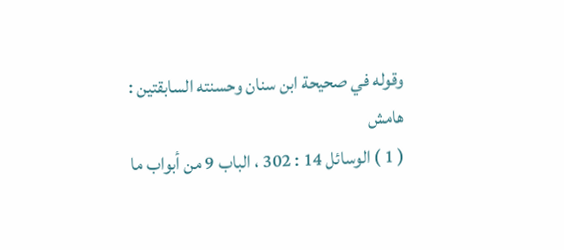وقوله في صحيحة ابن سنان وحسنته السابقتين :
هامش
( 1 ) الوسائل 14 : 302 ، الباب 9 من أبواب ما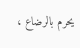يحرم بالرضاع ،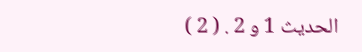الحديث 1 و 2 . ( 2 )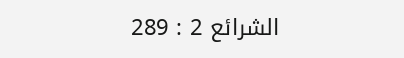الشرائع 2 : 289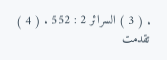. ( 3 ) السرائر 2 : 552 . ( 4 ) تقدمت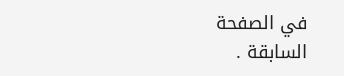في الصفحة السابقة .